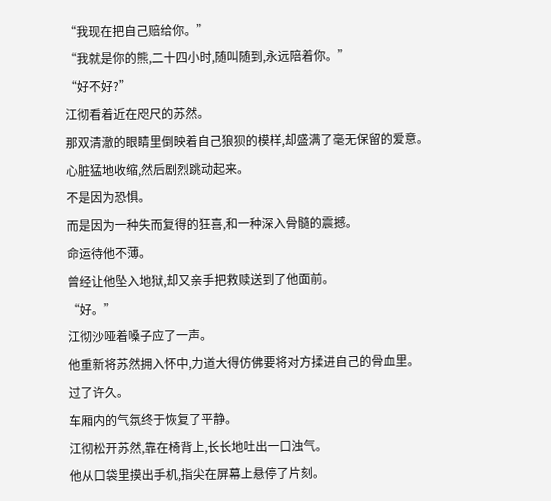“我现在把自己赔给你。”
“我就是你的熊,二十四小时,随叫随到,永远陪着你。”
“好不好?”
江彻看着近在咫尺的苏然。
那双清澈的眼睛里倒映着自己狼狈的模样,却盛满了毫无保留的爱意。
心脏猛地收缩,然后剧烈跳动起来。
不是因为恐惧。
而是因为一种失而复得的狂喜,和一种深入骨髓的震撼。
命运待他不薄。
曾经让他坠入地狱,却又亲手把救赎送到了他面前。
“好。”
江彻沙哑着嗓子应了一声。
他重新将苏然拥入怀中,力道大得仿佛要将对方揉进自己的骨血里。
过了许久。
车厢内的气氛终于恢复了平静。
江彻松开苏然,靠在椅背上,长长地吐出一口浊气。
他从口袋里摸出手机,指尖在屏幕上悬停了片刻。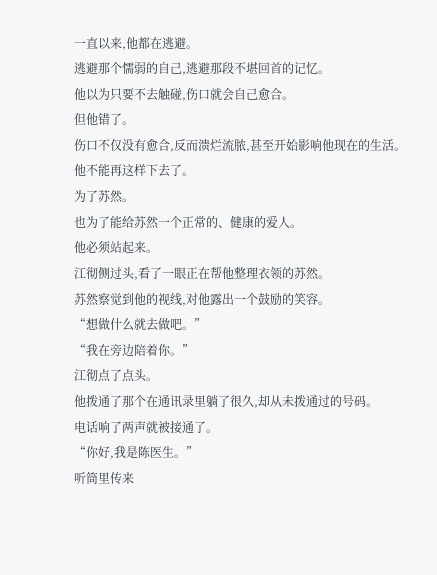一直以来,他都在逃避。
逃避那个懦弱的自己,逃避那段不堪回首的记忆。
他以为只要不去触碰,伤口就会自己愈合。
但他错了。
伤口不仅没有愈合,反而溃烂流脓,甚至开始影响他现在的生活。
他不能再这样下去了。
为了苏然。
也为了能给苏然一个正常的、健康的爱人。
他必须站起来。
江彻侧过头,看了一眼正在帮他整理衣领的苏然。
苏然察觉到他的视线,对他露出一个鼓励的笑容。
“想做什么就去做吧。”
“我在旁边陪着你。”
江彻点了点头。
他拨通了那个在通讯录里躺了很久,却从未拨通过的号码。
电话响了两声就被接通了。
“你好,我是陈医生。”
听筒里传来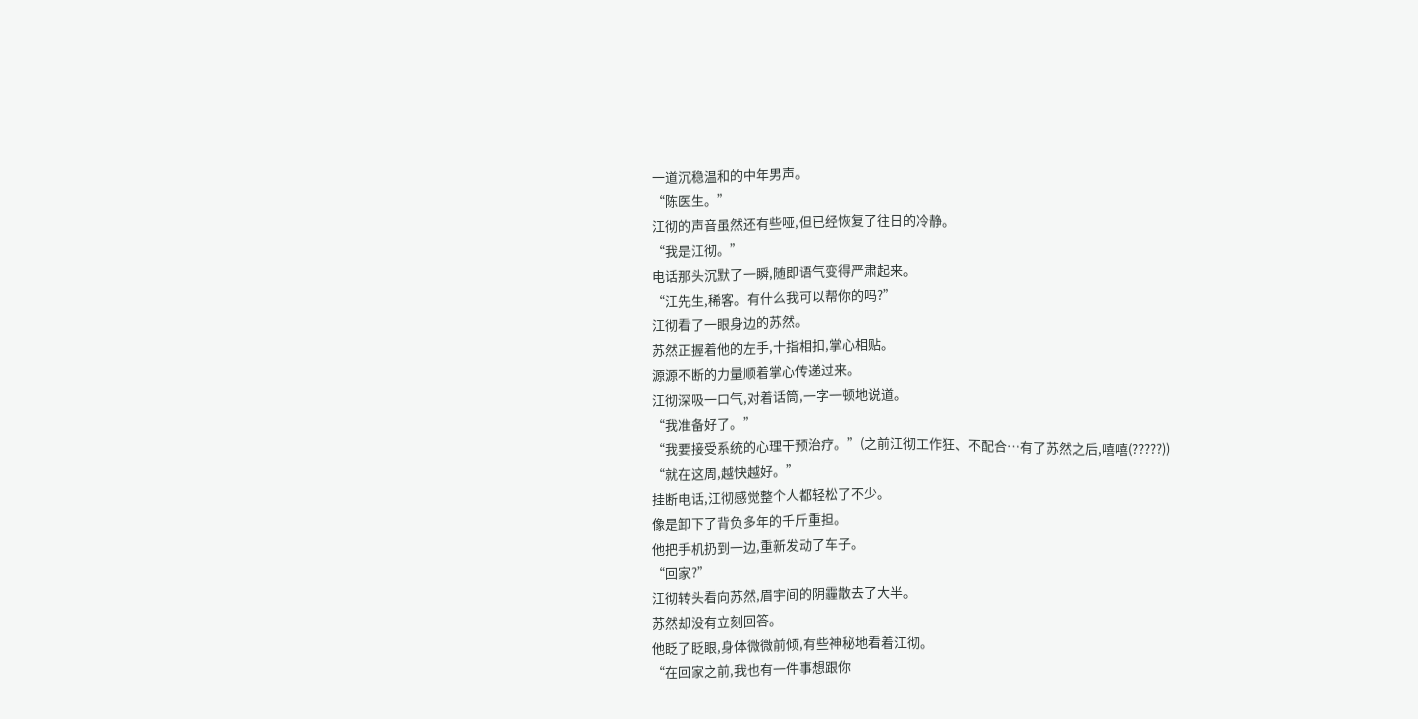一道沉稳温和的中年男声。
“陈医生。”
江彻的声音虽然还有些哑,但已经恢复了往日的冷静。
“我是江彻。”
电话那头沉默了一瞬,随即语气变得严肃起来。
“江先生,稀客。有什么我可以帮你的吗?”
江彻看了一眼身边的苏然。
苏然正握着他的左手,十指相扣,掌心相贴。
源源不断的力量顺着掌心传递过来。
江彻深吸一口气,对着话筒,一字一顿地说道。
“我准备好了。”
“我要接受系统的心理干预治疗。”(之前江彻工作狂、不配合…有了苏然之后,嘻嘻(?????))
“就在这周,越快越好。”
挂断电话,江彻感觉整个人都轻松了不少。
像是卸下了背负多年的千斤重担。
他把手机扔到一边,重新发动了车子。
“回家?”
江彻转头看向苏然,眉宇间的阴霾散去了大半。
苏然却没有立刻回答。
他眨了眨眼,身体微微前倾,有些神秘地看着江彻。
“在回家之前,我也有一件事想跟你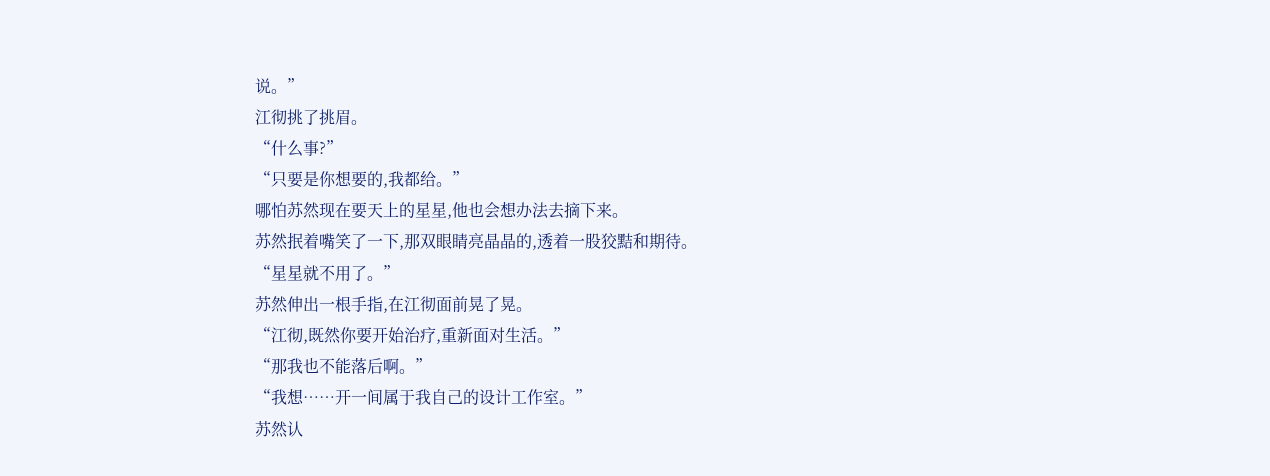说。”
江彻挑了挑眉。
“什么事?”
“只要是你想要的,我都给。”
哪怕苏然现在要天上的星星,他也会想办法去摘下来。
苏然抿着嘴笑了一下,那双眼睛亮晶晶的,透着一股狡黠和期待。
“星星就不用了。”
苏然伸出一根手指,在江彻面前晃了晃。
“江彻,既然你要开始治疗,重新面对生活。”
“那我也不能落后啊。”
“我想……开一间属于我自己的设计工作室。”
苏然认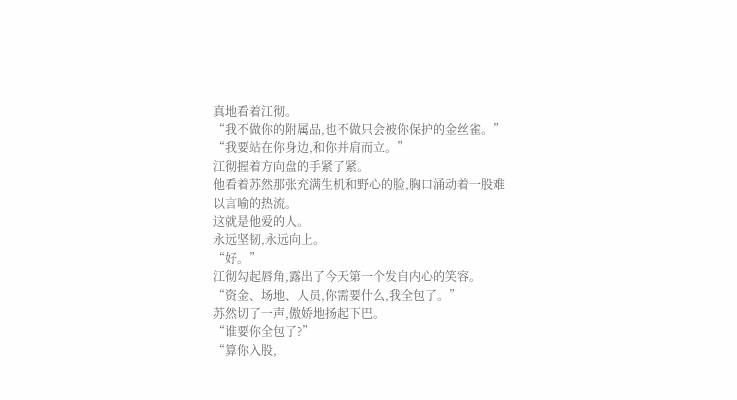真地看着江彻。
“我不做你的附属品,也不做只会被你保护的金丝雀。”
“我要站在你身边,和你并肩而立。”
江彻握着方向盘的手紧了紧。
他看着苏然那张充满生机和野心的脸,胸口涌动着一股难以言喻的热流。
这就是他爱的人。
永远坚韧,永远向上。
“好。”
江彻勾起唇角,露出了今天第一个发自内心的笑容。
“资金、场地、人员,你需要什么,我全包了。”
苏然切了一声,傲娇地扬起下巴。
“谁要你全包了?”
“算你入股,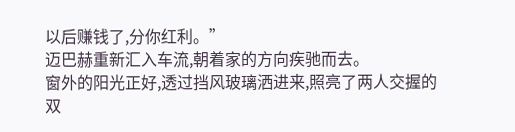以后赚钱了,分你红利。”
迈巴赫重新汇入车流,朝着家的方向疾驰而去。
窗外的阳光正好,透过挡风玻璃洒进来,照亮了两人交握的双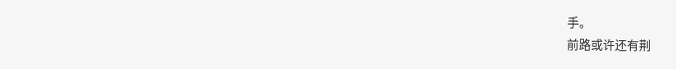手。
前路或许还有荆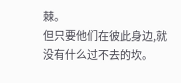棘。
但只要他们在彼此身边,就没有什么过不去的坎。